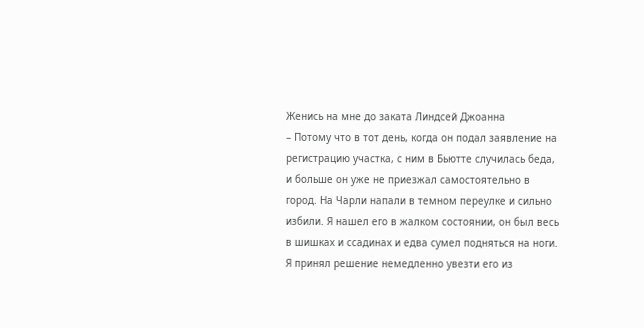Женись на мне до заката Линдсей Джоанна
– Потому что в тот день, когда он подал заявление на регистрацию участка, с ним в Бьютте случилась беда, и больше он уже не приезжал самостоятельно в город. На Чарли напали в темном переулке и сильно избили. Я нашел его в жалком состоянии, он был весь в шишках и ссадинах и едва сумел подняться на ноги. Я принял решение немедленно увезти его из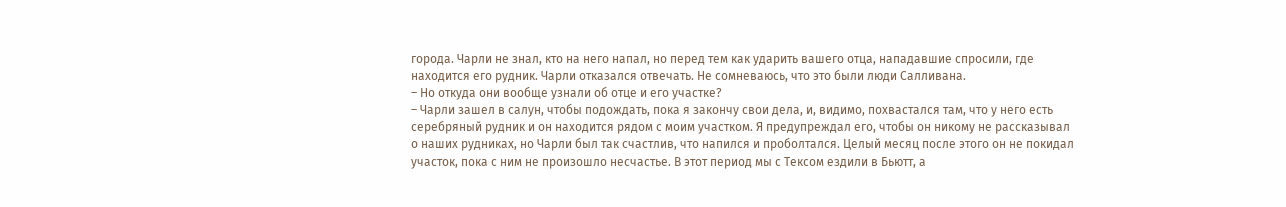города. Чарли не знал, кто на него напал, но перед тем как ударить вашего отца, нападавшие спросили, где находится его рудник. Чарли отказался отвечать. Не сомневаюсь, что это были люди Салливана.
– Но откуда они вообще узнали об отце и его участке?
– Чарли зашел в салун, чтобы подождать, пока я закончу свои дела, и, видимо, похвастался там, что у него есть серебряный рудник и он находится рядом с моим участком. Я предупреждал его, чтобы он никому не рассказывал о наших рудниках, но Чарли был так счастлив, что напился и проболтался. Целый месяц после этого он не покидал участок, пока с ним не произошло несчастье. В этот период мы с Тексом ездили в Бьютт, а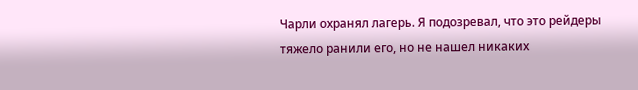Чарли охранял лагерь. Я подозревал, что это рейдеры тяжело ранили его, но не нашел никаких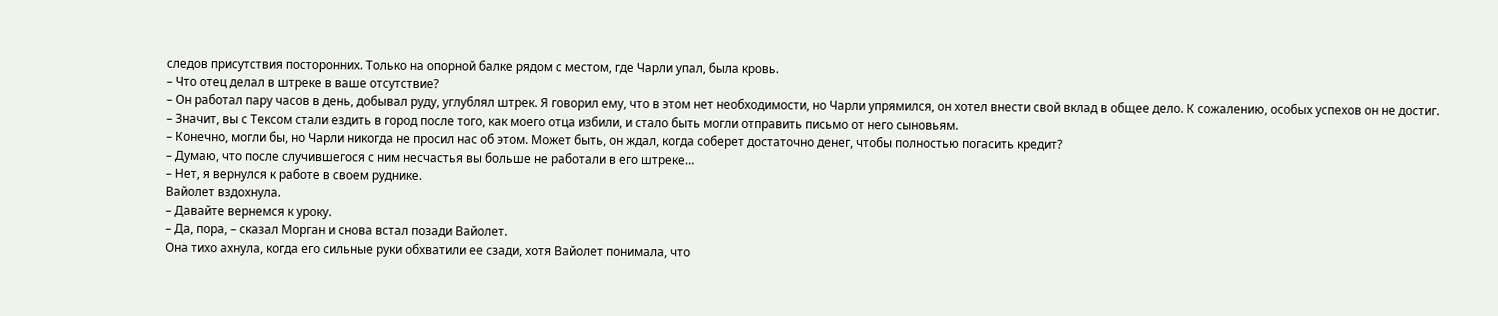следов присутствия посторонних. Только на опорной балке рядом с местом, где Чарли упал, была кровь.
– Что отец делал в штреке в ваше отсутствие?
– Он работал пару часов в день, добывал руду, углублял штрек. Я говорил ему, что в этом нет необходимости, но Чарли упрямился, он хотел внести свой вклад в общее дело. К сожалению, особых успехов он не достиг.
– Значит, вы с Тексом стали ездить в город после того, как моего отца избили, и стало быть могли отправить письмо от него сыновьям.
– Конечно, могли бы, но Чарли никогда не просил нас об этом. Может быть, он ждал, когда соберет достаточно денег, чтобы полностью погасить кредит?
– Думаю, что после случившегося с ним несчастья вы больше не работали в его штреке…
– Нет, я вернулся к работе в своем руднике.
Вайолет вздохнула.
– Давайте вернемся к уроку.
– Да, пора, – сказал Морган и снова встал позади Вайолет.
Она тихо ахнула, когда его сильные руки обхватили ее сзади, хотя Вайолет понимала, что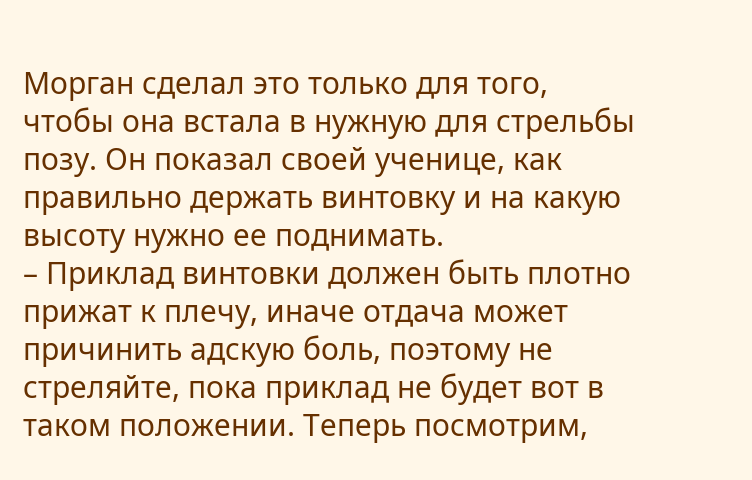Морган сделал это только для того, чтобы она встала в нужную для стрельбы позу. Он показал своей ученице, как правильно держать винтовку и на какую высоту нужно ее поднимать.
– Приклад винтовки должен быть плотно прижат к плечу, иначе отдача может причинить адскую боль, поэтому не стреляйте, пока приклад не будет вот в таком положении. Теперь посмотрим,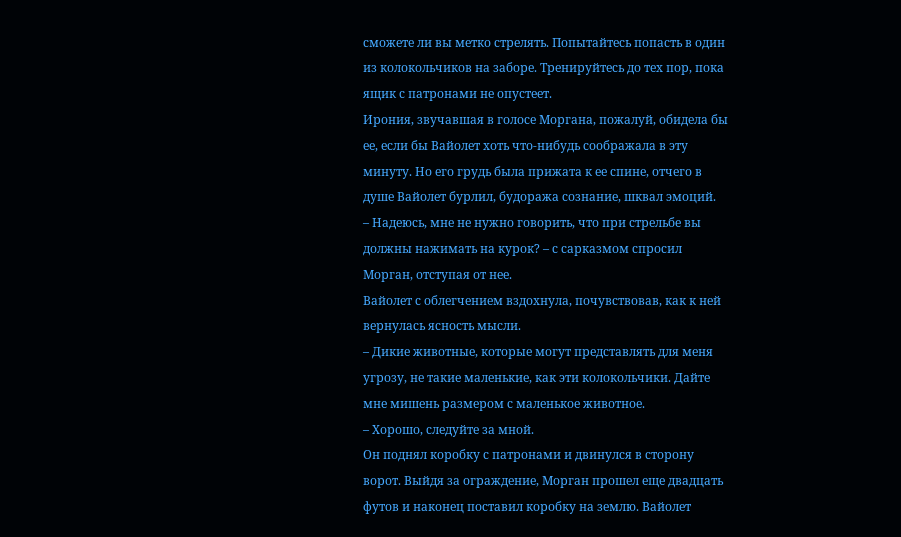сможете ли вы метко стрелять. Попытайтесь попасть в один из колокольчиков на заборе. Тренируйтесь до тех пор, пока ящик с патронами не опустеет.
Ирония, звучавшая в голосе Моргана, пожалуй, обидела бы ее, если бы Вайолет хоть что-нибудь соображала в эту минуту. Но его грудь была прижата к ее спине, отчего в душе Вайолет бурлил, будоража сознание, шквал эмоций.
– Надеюсь, мне не нужно говорить, что при стрельбе вы должны нажимать на курок? – с сарказмом спросил Морган, отступая от нее.
Вайолет с облегчением вздохнула, почувствовав, как к ней вернулась ясность мысли.
– Дикие животные, которые могут представлять для меня угрозу, не такие маленькие, как эти колокольчики. Дайте мне мишень размером с маленькое животное.
– Хорошо, следуйте за мной.
Он поднял коробку с патронами и двинулся в сторону ворот. Выйдя за ограждение, Морган прошел еще двадцать футов и наконец поставил коробку на землю. Вайолет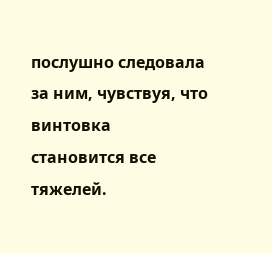послушно следовала за ним, чувствуя, что винтовка становится все тяжелей.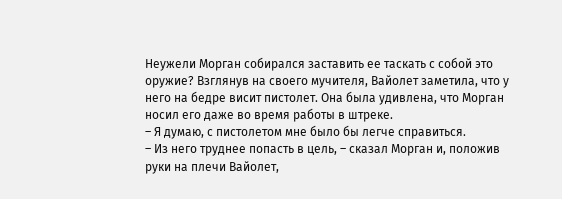Неужели Морган собирался заставить ее таскать с собой это оружие? Взглянув на своего мучителя, Вайолет заметила, что у него на бедре висит пистолет. Она была удивлена, что Морган носил его даже во время работы в штреке.
– Я думаю, с пистолетом мне было бы легче справиться.
– Из него труднее попасть в цель, – сказал Морган и, положив руки на плечи Вайолет,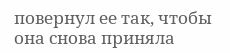повернул ее так, чтобы она снова приняла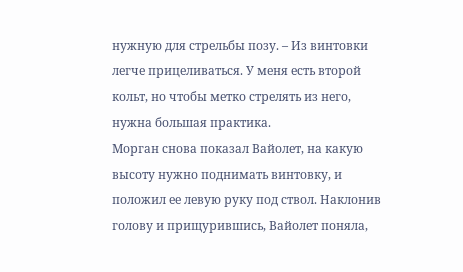нужную для стрельбы позу. – Из винтовки легче прицеливаться. У меня есть второй кольт, но чтобы метко стрелять из него, нужна большая практика.
Морган снова показал Вайолет, на какую высоту нужно поднимать винтовку, и положил ее левую руку под ствол. Наклонив голову и прищурившись, Вайолет поняла,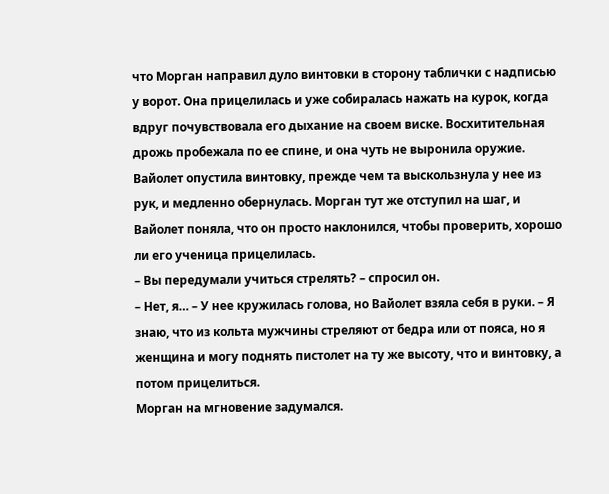что Морган направил дуло винтовки в сторону таблички с надписью у ворот. Она прицелилась и уже собиралась нажать на курок, когда вдруг почувствовала его дыхание на своем виске. Восхитительная дрожь пробежала по ее спине, и она чуть не выронила оружие. Вайолет опустила винтовку, прежде чем та выскользнула у нее из рук, и медленно обернулась. Морган тут же отступил на шаг, и Вайолет поняла, что он просто наклонился, чтобы проверить, хорошо ли его ученица прицелилась.
– Вы передумали учиться стрелять? – спросил он.
– Нет, я… – У нее кружилась голова, но Вайолет взяла себя в руки. – Я знаю, что из кольта мужчины стреляют от бедра или от пояса, но я женщина и могу поднять пистолет на ту же высоту, что и винтовку, а потом прицелиться.
Морган на мгновение задумался.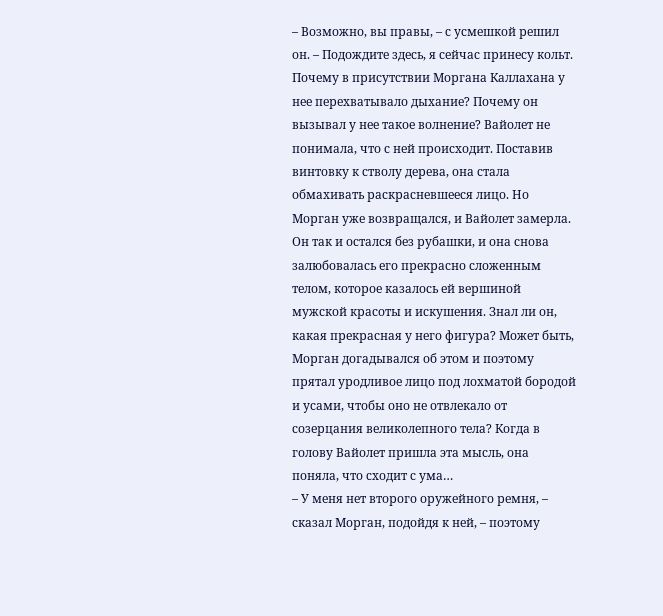– Возможно, вы правы, – с усмешкой решил он. – Подождите здесь, я сейчас принесу кольт.
Почему в присутствии Моргана Каллахана у нее перехватывало дыхание? Почему он вызывал у нее такое волнение? Вайолет не понимала, что с ней происходит. Поставив винтовку к стволу дерева, она стала обмахивать раскрасневшееся лицо. Но Морган уже возвращался, и Вайолет замерла. Он так и остался без рубашки, и она снова залюбовалась его прекрасно сложенным телом, которое казалось ей вершиной мужской красоты и искушения. Знал ли он, какая прекрасная у него фигура? Может быть, Морган догадывался об этом и поэтому прятал уродливое лицо под лохматой бородой и усами, чтобы оно не отвлекало от созерцания великолепного тела? Когда в голову Вайолет пришла эта мысль, она поняла, что сходит с ума…
– У меня нет второго оружейного ремня, – сказал Морган, подойдя к ней, – поэтому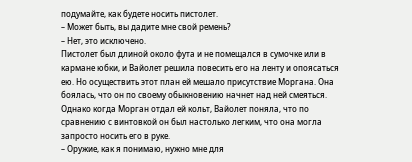подумайте, как будете носить пистолет.
– Может быть, вы дадите мне свой ремень?
– Нет, это исключено.
Пистолет был длиной около фута и не помещался в сумочке или в кармане юбки, и Вайолет решила повесить его на ленту и опоясаться ею. Но осуществить этот план ей мешало присутствие Моргана. Она боялась, что он по своему обыкновению начнет над ней смеяться. Однако когда Морган отдал ей кольт, Вайолет поняла, что по сравнению с винтовкой он был настолько легким, что она могла запросто носить его в руке.
– Оружие, как я понимаю, нужно мне для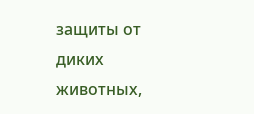защиты от диких животных,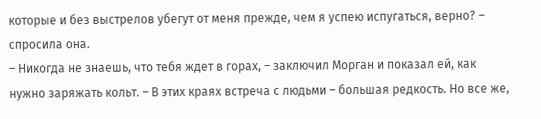которые и без выстрелов убегут от меня прежде, чем я успею испугаться, верно? – спросила она.
– Никогда не знаешь, что тебя ждет в горах, – заключил Морган и показал ей, как нужно заряжать кольт. – В этих краях встреча с людьми – большая редкость. Но все же,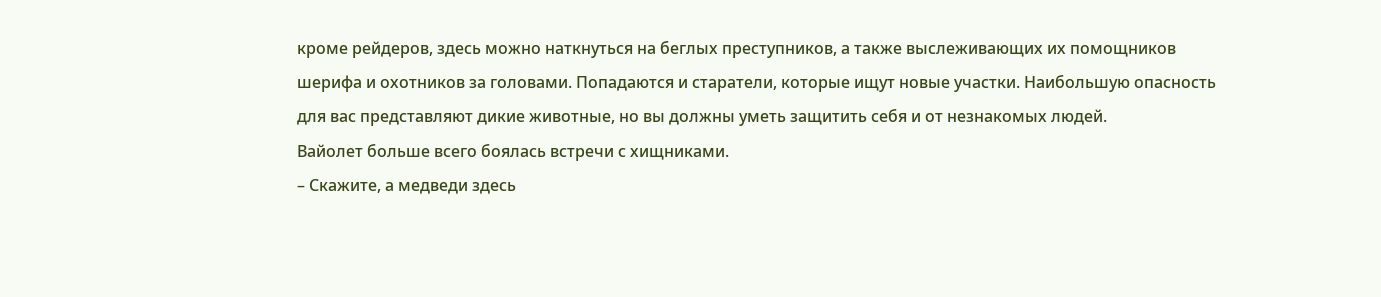кроме рейдеров, здесь можно наткнуться на беглых преступников, а также выслеживающих их помощников шерифа и охотников за головами. Попадаются и старатели, которые ищут новые участки. Наибольшую опасность для вас представляют дикие животные, но вы должны уметь защитить себя и от незнакомых людей.
Вайолет больше всего боялась встречи с хищниками.
– Скажите, а медведи здесь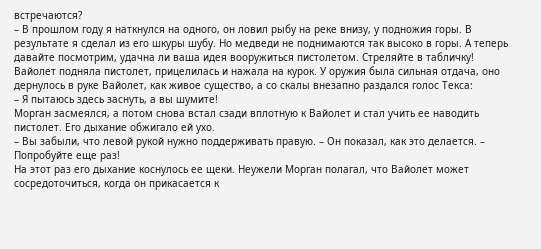встречаются?
– В прошлом году я наткнулся на одного, он ловил рыбу на реке внизу, у подножия горы. В результате я сделал из его шкуры шубу. Но медведи не поднимаются так высоко в горы. А теперь давайте посмотрим, удачна ли ваша идея вооружиться пистолетом. Стреляйте в табличку!
Вайолет подняла пистолет, прицелилась и нажала на курок. У оружия была сильная отдача, оно дернулось в руке Вайолет, как живое существо, а со скалы внезапно раздался голос Текса:
– Я пытаюсь здесь заснуть, а вы шумите!
Морган засмеялся, а потом снова встал сзади вплотную к Вайолет и стал учить ее наводить пистолет. Его дыхание обжигало ей ухо.
– Вы забыли, что левой рукой нужно поддерживать правую. – Он показал, как это делается. – Попробуйте еще раз!
На этот раз его дыхание коснулось ее щеки. Неужели Морган полагал, что Вайолет может сосредоточиться, когда он прикасается к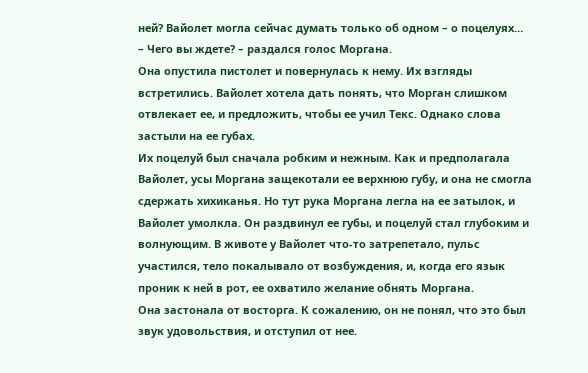ней? Вайолет могла сейчас думать только об одном – о поцелуях…
– Чего вы ждете? – раздался голос Моргана.
Она опустила пистолет и повернулась к нему. Их взгляды встретились. Вайолет хотела дать понять, что Морган слишком отвлекает ее, и предложить, чтобы ее учил Текс. Однако слова застыли на ее губах.
Их поцелуй был сначала робким и нежным. Как и предполагала Вайолет, усы Моргана защекотали ее верхнюю губу, и она не смогла сдержать хихиканья. Но тут рука Моргана легла на ее затылок, и Вайолет умолкла. Он раздвинул ее губы, и поцелуй стал глубоким и волнующим. В животе у Вайолет что-то затрепетало, пульс участился, тело покалывало от возбуждения, и, когда его язык проник к ней в рот, ее охватило желание обнять Моргана.
Она застонала от восторга. К сожалению, он не понял, что это был звук удовольствия, и отступил от нее.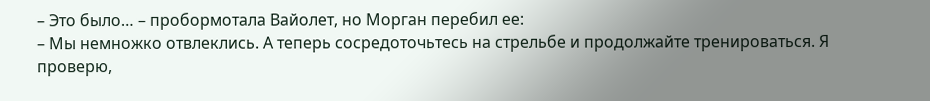– Это было… – пробормотала Вайолет, но Морган перебил ее:
– Мы немножко отвлеклись. А теперь сосредоточьтесь на стрельбе и продолжайте тренироваться. Я проверю,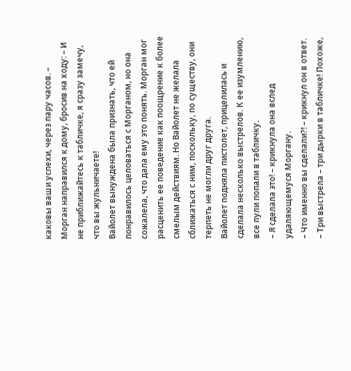каковы ваши успехи, через пару часов. – Морган направился к дому, бросив на ходу: – И не приближайтесь к табличке, я сразу замечу, что вы жульничаете!
Вайолет вынуждена была признать, что ей понравилось целоваться с Морганом, но она сожалела, что дала ему это понять. Морган мог расценить ее поведение как поощрение к более смелым действиям. Но Вайолет не желала сближаться с ним, поскольку, по существу, они терпеть не могли друг друга.
Вайолет подняла пистолет, прицелилась и сделала несколько выстрелов. К ее изумлению, все пули попали в табличку.
– Я сделала это! – крикнула она вслед удаляющемуся Моргану.
– Что именно вы сделали?! – крикнул он в ответ.
– Три выстрела – три дырки в табличке! Похоже,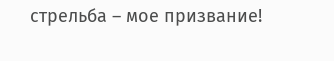стрельба – мое призвание!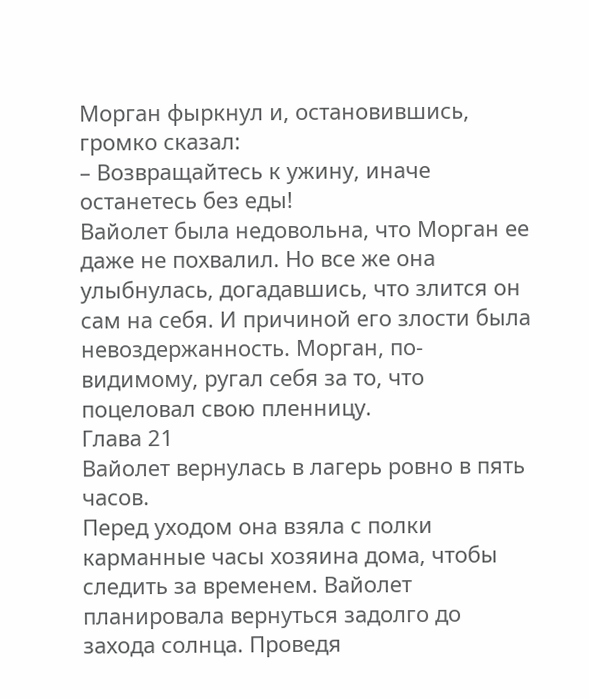Морган фыркнул и, остановившись, громко сказал:
– Возвращайтесь к ужину, иначе останетесь без еды!
Вайолет была недовольна, что Морган ее даже не похвалил. Но все же она улыбнулась, догадавшись, что злится он сам на себя. И причиной его злости была невоздержанность. Морган, по-видимому, ругал себя за то, что поцеловал свою пленницу.
Глава 21
Вайолет вернулась в лагерь ровно в пять часов.
Перед уходом она взяла с полки карманные часы хозяина дома, чтобы следить за временем. Вайолет планировала вернуться задолго до захода солнца. Проведя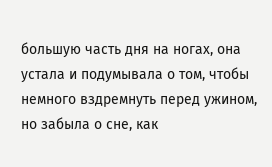большую часть дня на ногах, она устала и подумывала о том, чтобы немного вздремнуть перед ужином, но забыла о сне, как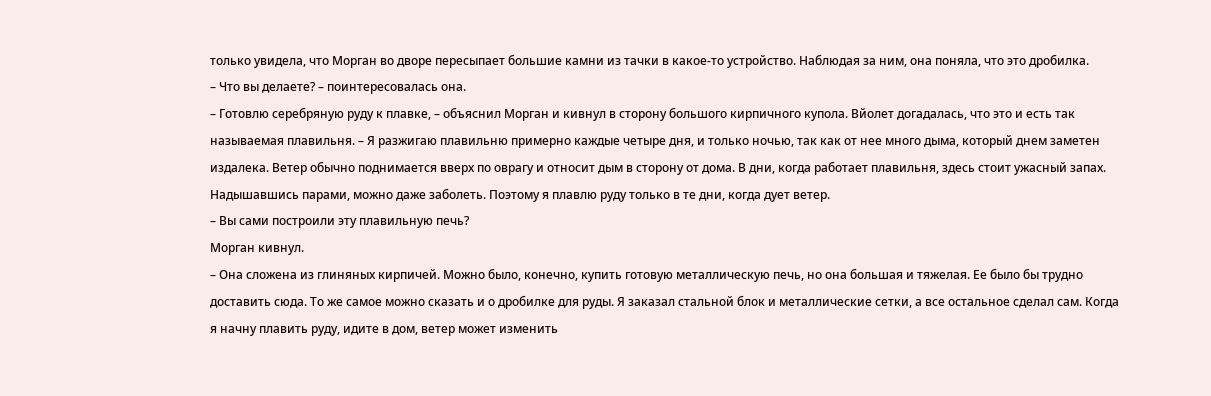только увидела, что Морган во дворе пересыпает большие камни из тачки в какое-то устройство. Наблюдая за ним, она поняла, что это дробилка.
– Что вы делаете? – поинтересовалась она.
– Готовлю серебряную руду к плавке, – объяснил Морган и кивнул в сторону большого кирпичного купола. Вйолет догадалась, что это и есть так называемая плавильня. – Я разжигаю плавильню примерно каждые четыре дня, и только ночью, так как от нее много дыма, который днем заметен издалека. Ветер обычно поднимается вверх по оврагу и относит дым в сторону от дома. В дни, когда работает плавильня, здесь стоит ужасный запах. Надышавшись парами, можно даже заболеть. Поэтому я плавлю руду только в те дни, когда дует ветер.
– Вы сами построили эту плавильную печь?
Морган кивнул.
– Она сложена из глиняных кирпичей. Можно было, конечно, купить готовую металлическую печь, но она большая и тяжелая. Ее было бы трудно доставить сюда. То же самое можно сказать и о дробилке для руды. Я заказал стальной блок и металлические сетки, а все остальное сделал сам. Когда я начну плавить руду, идите в дом, ветер может изменить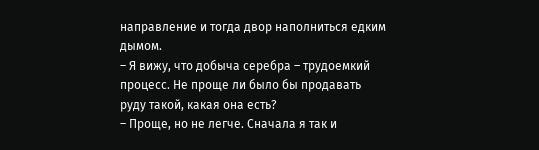направление и тогда двор наполниться едким дымом.
– Я вижу, что добыча серебра – трудоемкий процесс. Не проще ли было бы продавать руду такой, какая она есть?
– Проще, но не легче. Сначала я так и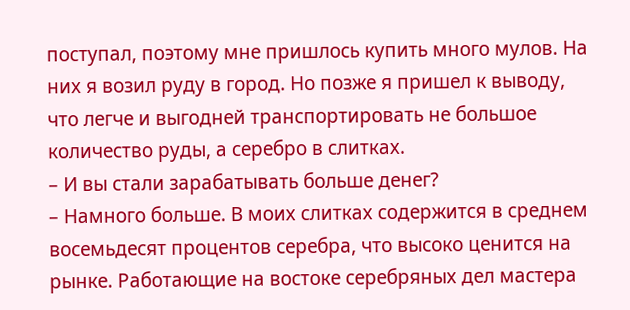поступал, поэтому мне пришлось купить много мулов. На них я возил руду в город. Но позже я пришел к выводу, что легче и выгодней транспортировать не большое количество руды, а серебро в слитках.
– И вы стали зарабатывать больше денег?
– Намного больше. В моих слитках содержится в среднем восемьдесят процентов серебра, что высоко ценится на рынке. Работающие на востоке серебряных дел мастера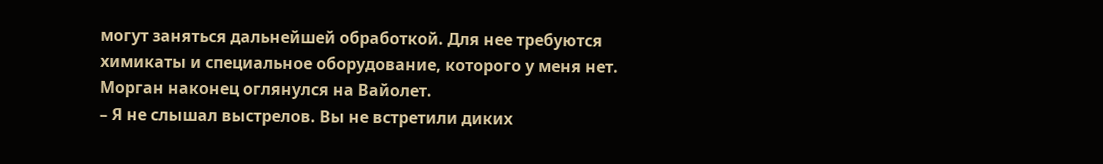могут заняться дальнейшей обработкой. Для нее требуются химикаты и специальное оборудование, которого у меня нет.
Морган наконец оглянулся на Вайолет.
– Я не слышал выстрелов. Вы не встретили диких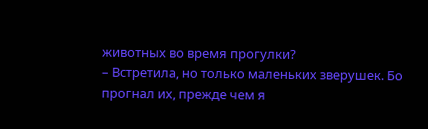животных во время прогулки?
– Встретила, но только маленьких зверушек. Бо прогнал их, прежде чем я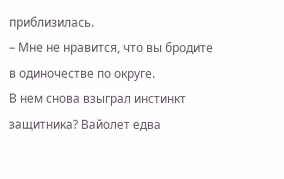приблизилась.
– Мне не нравится, что вы бродите в одиночестве по округе.
В нем снова взыграл инстинкт защитника? Вайолет едва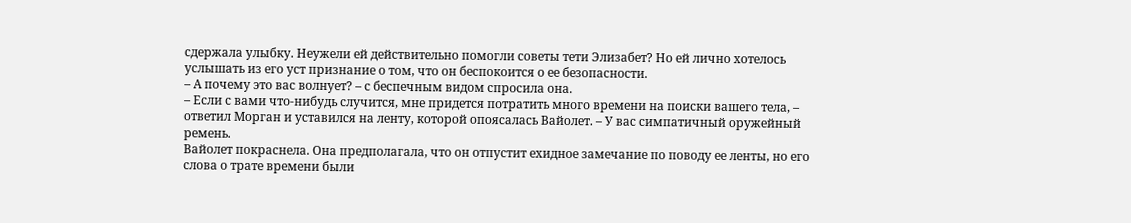сдержала улыбку. Неужели ей действительно помогли советы тети Элизабет? Но ей лично хотелось услышать из его уст признание о том, что он беспокоится о ее безопасности.
– А почему это вас волнует? – с беспечным видом спросила она.
– Если с вами что-нибудь случится, мне придется потратить много времени на поиски вашего тела, – ответил Морган и уставился на ленту, которой опоясалась Вайолет. – У вас симпатичный оружейный ремень.
Вайолет покраснела. Она предполагала, что он отпустит ехидное замечание по поводу ее ленты, но его слова о трате времени были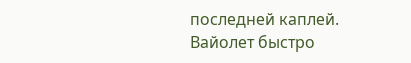последней каплей. Вайолет быстро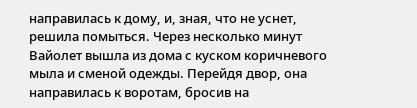направилась к дому, и, зная, что не уснет, решила помыться. Через несколько минут Вайолет вышла из дома с куском коричневого мыла и сменой одежды. Перейдя двор, она направилась к воротам, бросив на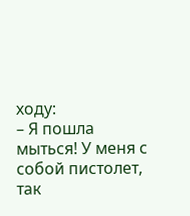ходу:
– Я пошла мыться! У меня с собой пистолет, так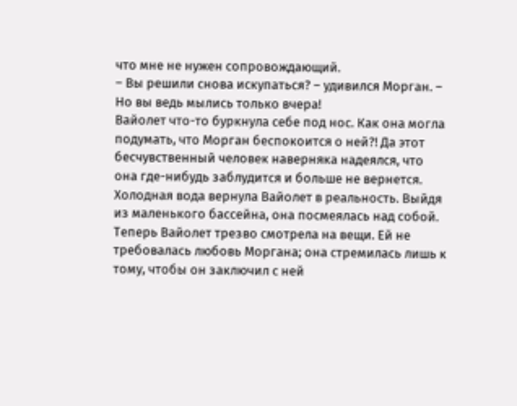что мне не нужен сопровождающий.
– Вы решили снова искупаться? – удивился Морган. – Но вы ведь мылись только вчера!
Вайолет что-то буркнула себе под нос. Как она могла подумать, что Морган беспокоится о ней?! Да этот бесчувственный человек наверняка надеялся, что она где-нибудь заблудится и больше не вернется.
Холодная вода вернула Вайолет в реальность. Выйдя из маленького бассейна, она посмеялась над собой. Теперь Вайолет трезво смотрела на вещи. Ей не требовалась любовь Моргана; она стремилась лишь к тому, чтобы он заключил с ней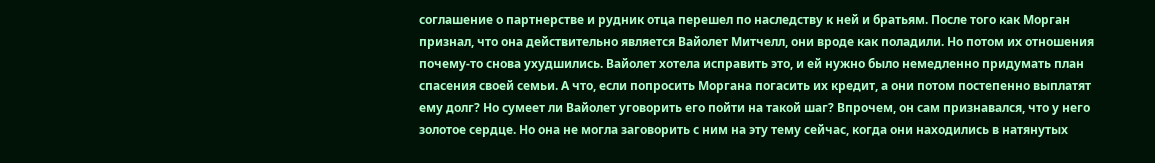соглашение о партнерстве и рудник отца перешел по наследству к ней и братьям. После того как Морган признал, что она действительно является Вайолет Митчелл, они вроде как поладили. Но потом их отношения почему-то снова ухудшились. Вайолет хотела исправить это, и ей нужно было немедленно придумать план спасения своей семьи. А что, если попросить Моргана погасить их кредит, а они потом постепенно выплатят ему долг? Но сумеет ли Вайолет уговорить его пойти на такой шаг? Впрочем, он сам признавался, что у него золотое сердце. Но она не могла заговорить с ним на эту тему сейчас, когда они находились в натянутых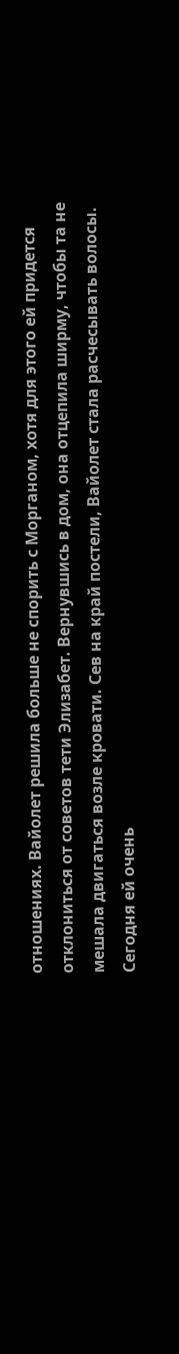отношениях. Вайолет решила больше не спорить с Морганом, хотя для этого ей придется отклониться от советов тети Элизабет. Вернувшись в дом, она отцепила ширму, чтобы та не мешала двигаться возле кровати. Сев на край постели, Вайолет стала расчесывать волосы. Сегодня ей очень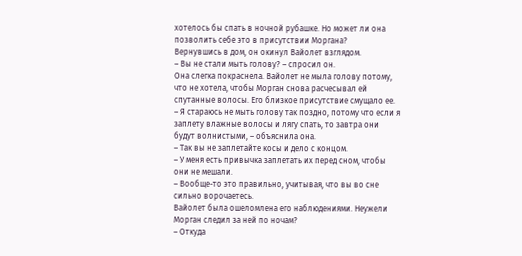хотелось бы спать в ночной рубашке. Но может ли она позволить себе это в присутствии Моргана?
Вернувшись в дом, он окинул Вайолет взглядом.
– Вы не стали мыть голову? – спросил он.
Она слегка покраснела. Вайолет не мыла голову потому, что не хотела, чтобы Морган снова расчесывал ей спутанные волосы. Его близкое присутствие смущало ее.
– Я стараюсь не мыть голову так поздно, потому что если я заплету влажные волосы и лягу спать, то завтра они будут волнистыми, – объяснила она.
– Так вы не заплетайте косы и дело с концом.
– У меня есть привычка заплетать их перед сном, чтобы они не мешали.
– Вообще-то это правильно, учитывая, что вы во сне сильно ворочаетесь.
Вайолет была ошеломлена его наблюдениями. Неужели Морган следил за ней по ночам?
– Откуда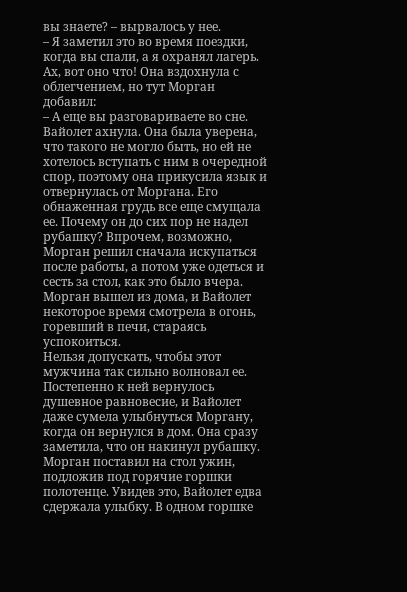вы знаете? – вырвалось у нее.
– Я заметил это во время поездки, когда вы спали, а я охранял лагерь.
Ах, вот оно что! Она вздохнула с облегчением, но тут Морган добавил:
– А еще вы разговариваете во сне.
Вайолет ахнула. Она была уверена, что такого не могло быть, но ей не хотелось вступать с ним в очередной спор, поэтому она прикусила язык и отвернулась от Моргана. Его обнаженная грудь все еще смущала ее. Почему он до сих пор не надел рубашку? Впрочем, возможно, Морган решил сначала искупаться после работы, а потом уже одеться и сесть за стол, как это было вчера.
Морган вышел из дома, и Вайолет некоторое время смотрела в огонь, горевший в печи, стараясь успокоиться.
Нельзя допускать, чтобы этот мужчина так сильно волновал ее. Постепенно к ней вернулось душевное равновесие, и Вайолет даже сумела улыбнуться Моргану, когда он вернулся в дом. Она сразу заметила, что он накинул рубашку.
Морган поставил на стол ужин, подложив под горячие горшки полотенце. Увидев это, Вайолет едва сдержала улыбку. В одном горшке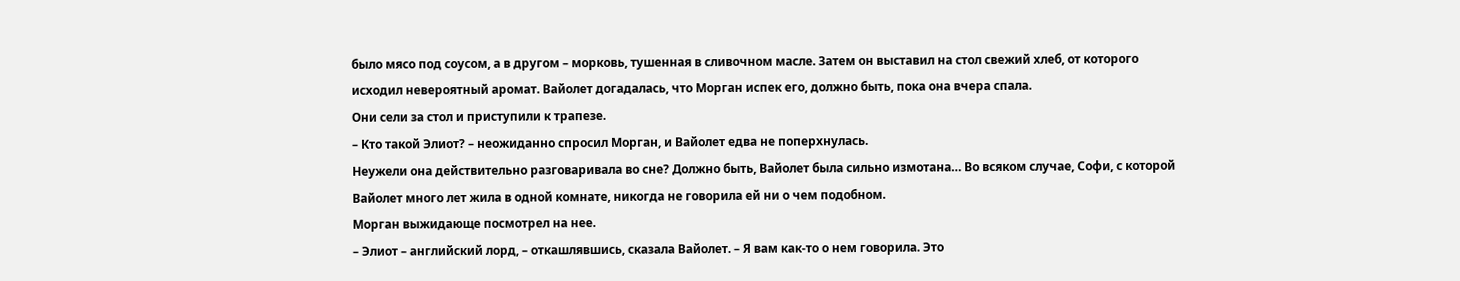было мясо под соусом, а в другом – морковь, тушенная в сливочном масле. Затем он выставил на стол свежий хлеб, от которого исходил невероятный аромат. Вайолет догадалась, что Морган испек его, должно быть, пока она вчера спала.
Они сели за стол и приступили к трапезе.
– Кто такой Элиот? – неожиданно спросил Морган, и Вайолет едва не поперхнулась.
Неужели она действительно разговаривала во сне? Должно быть, Вайолет была сильно измотана… Во всяком случае, Софи, с которой Вайолет много лет жила в одной комнате, никогда не говорила ей ни о чем подобном.
Морган выжидающе посмотрел на нее.
– Элиот – английский лорд, – откашлявшись, сказала Вайолет. – Я вам как-то о нем говорила. Это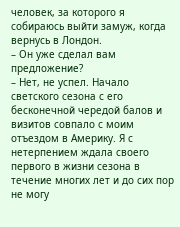человек, за которого я собираюсь выйти замуж, когда вернусь в Лондон.
– Он уже сделал вам предложение?
– Нет, не успел. Начало светского сезона с его бесконечной чередой балов и визитов совпало с моим отъездом в Америку. Я с нетерпением ждала своего первого в жизни сезона в течение многих лет и до сих пор не могу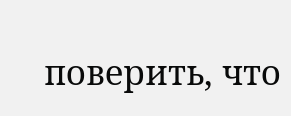поверить, что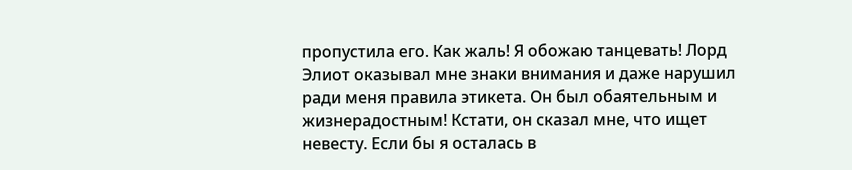пропустила его. Как жаль! Я обожаю танцевать! Лорд Элиот оказывал мне знаки внимания и даже нарушил ради меня правила этикета. Он был обаятельным и жизнерадостным! Кстати, он сказал мне, что ищет невесту. Если бы я осталась в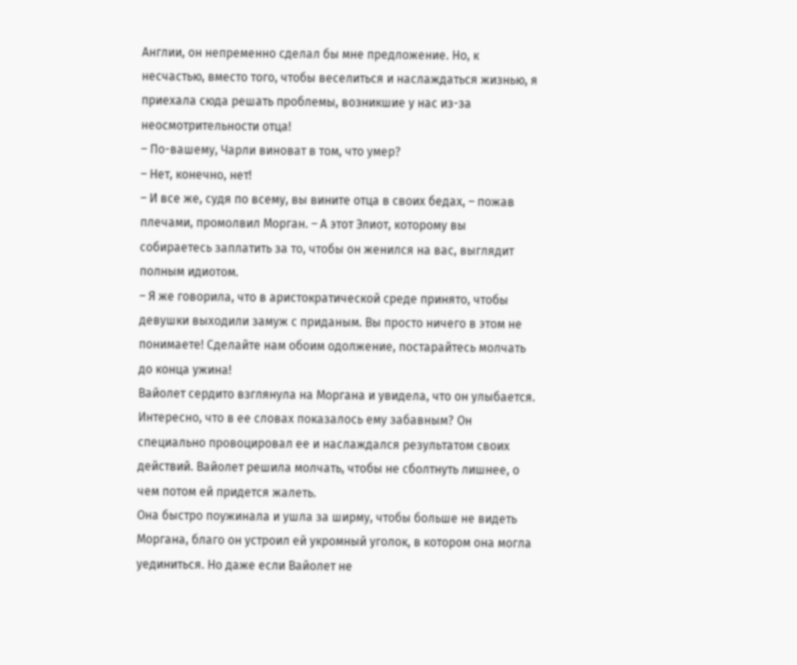Англии, он непременно сделал бы мне предложение. Но, к несчастью, вместо того, чтобы веселиться и наслаждаться жизнью, я приехала сюда решать проблемы, возникшие у нас из-за неосмотрительности отца!
– По-вашему, Чарли виноват в том, что умер?
– Нет, конечно, нет!
– И все же, судя по всему, вы вините отца в своих бедах, – пожав плечами, промолвил Морган. – А этот Элиот, которому вы собираетесь заплатить за то, чтобы он женился на вас, выглядит полным идиотом.
– Я же говорила, что в аристократической среде принято, чтобы девушки выходили замуж с приданым. Вы просто ничего в этом не понимаете! Сделайте нам обоим одолжение, постарайтесь молчать до конца ужина!
Вайолет сердито взглянула на Моргана и увидела, что он улыбается. Интересно, что в ее словах показалось ему забавным? Он специально провоцировал ее и наслаждался результатом своих действий. Вайолет решила молчать, чтобы не сболтнуть лишнее, о чем потом ей придется жалеть.
Она быстро поужинала и ушла за ширму, чтобы больше не видеть Моргана, благо он устроил ей укромный уголок, в котором она могла уединиться. Но даже если Вайолет не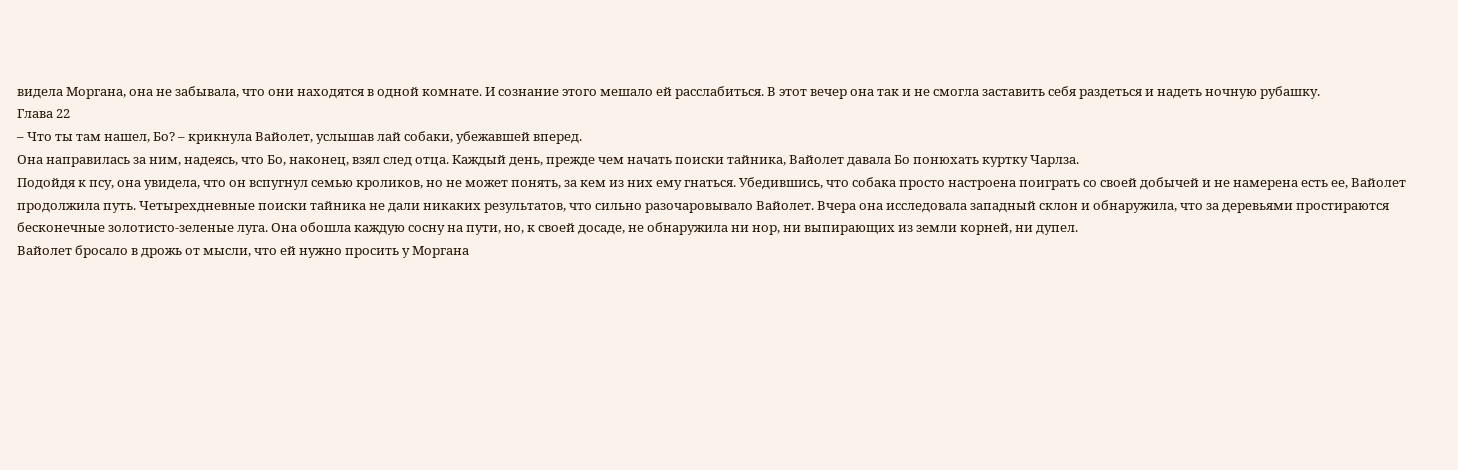видела Моргана, она не забывала, что они находятся в одной комнате. И сознание этого мешало ей расслабиться. В этот вечер она так и не смогла заставить себя раздеться и надеть ночную рубашку.
Глава 22
– Что ты там нашел, Бо? – крикнула Вайолет, услышав лай собаки, убежавшей вперед.
Она направилась за ним, надеясь, что Бо, наконец, взял след отца. Каждый день, прежде чем начать поиски тайника, Вайолет давала Бо понюхать куртку Чарлза.
Подойдя к псу, она увидела, что он вспугнул семью кроликов, но не может понять, за кем из них ему гнаться. Убедившись, что собака просто настроена поиграть со своей добычей и не намерена есть ее, Вайолет продолжила путь. Четырехдневные поиски тайника не дали никаких результатов, что сильно разочаровывало Вайолет. Вчера она исследовала западный склон и обнаружила, что за деревьями простираются бесконечные золотисто-зеленые луга. Она обошла каждую сосну на пути, но, к своей досаде, не обнаружила ни нор, ни выпирающих из земли корней, ни дупел.
Вайолет бросало в дрожь от мысли, что ей нужно просить у Моргана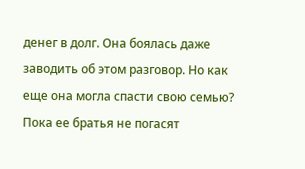денег в долг. Она боялась даже заводить об этом разговор. Но как еще она могла спасти свою семью? Пока ее братья не погасят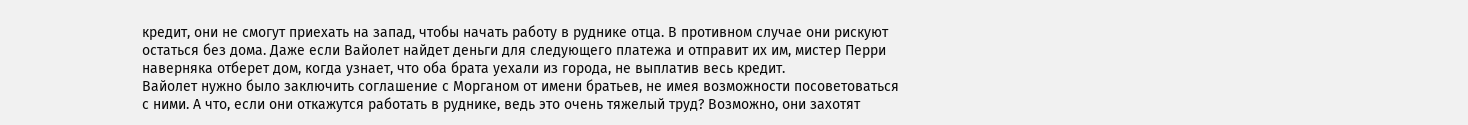кредит, они не смогут приехать на запад, чтобы начать работу в руднике отца. В противном случае они рискуют остаться без дома. Даже если Вайолет найдет деньги для следующего платежа и отправит их им, мистер Перри наверняка отберет дом, когда узнает, что оба брата уехали из города, не выплатив весь кредит.
Вайолет нужно было заключить соглашение с Морганом от имени братьев, не имея возможности посоветоваться с ними. А что, если они откажутся работать в руднике, ведь это очень тяжелый труд? Возможно, они захотят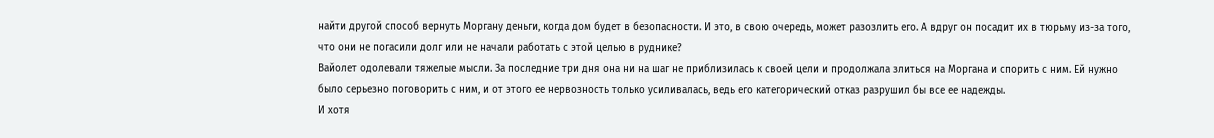найти другой способ вернуть Моргану деньги, когда дом будет в безопасности. И это, в свою очередь, может разозлить его. А вдруг он посадит их в тюрьму из-за того, что они не погасили долг или не начали работать с этой целью в руднике?
Вайолет одолевали тяжелые мысли. За последние три дня она ни на шаг не приблизилась к своей цели и продолжала злиться на Моргана и спорить с ним. Ей нужно было серьезно поговорить с ним, и от этого ее нервозность только усиливалась, ведь его категорический отказ разрушил бы все ее надежды.
И хотя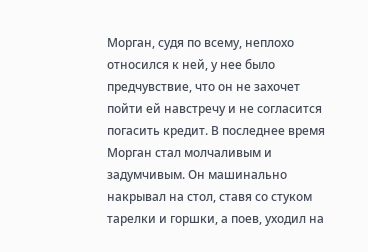Морган, судя по всему, неплохо относился к ней, у нее было предчувствие, что он не захочет пойти ей навстречу и не согласится погасить кредит. В последнее время Морган стал молчаливым и задумчивым. Он машинально накрывал на стол, ставя со стуком тарелки и горшки, а поев, уходил на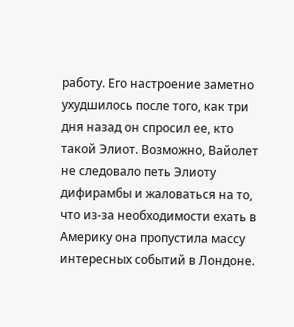работу. Его настроение заметно ухудшилось после того, как три дня назад он спросил ее, кто такой Элиот. Возможно, Вайолет не следовало петь Элиоту дифирамбы и жаловаться на то, что из-за необходимости ехать в Америку она пропустила массу интересных событий в Лондоне.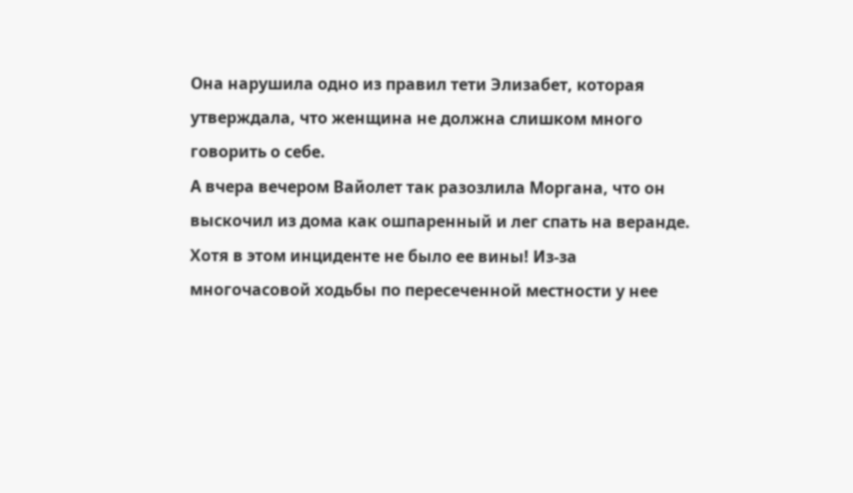Она нарушила одно из правил тети Элизабет, которая утверждала, что женщина не должна слишком много говорить о себе.
А вчера вечером Вайолет так разозлила Моргана, что он выскочил из дома как ошпаренный и лег спать на веранде. Хотя в этом инциденте не было ее вины! Из-за многочасовой ходьбы по пересеченной местности у нее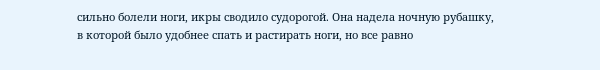сильно болели ноги, икры сводило судорогой. Она надела ночную рубашку, в которой было удобнее спать и растирать ноги, но все равно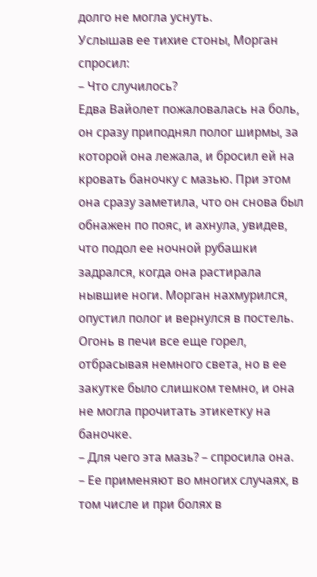долго не могла уснуть.
Услышав ее тихие стоны, Морган спросил:
– Что случилось?
Едва Вайолет пожаловалась на боль, он сразу приподнял полог ширмы, за которой она лежала, и бросил ей на кровать баночку с мазью. При этом она сразу заметила, что он снова был обнажен по пояс, и ахнула, увидев, что подол ее ночной рубашки задрался, когда она растирала нывшие ноги. Морган нахмурился, опустил полог и вернулся в постель.
Огонь в печи все еще горел, отбрасывая немного света, но в ее закутке было слишком темно, и она не могла прочитать этикетку на баночке.
– Для чего эта мазь? – спросила она.
– Ее применяют во многих случаях, в том числе и при болях в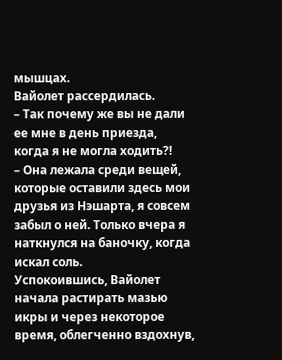мышцах.
Вайолет рассердилась.
– Так почему же вы не дали ее мне в день приезда, когда я не могла ходить?!
– Она лежала среди вещей, которые оставили здесь мои друзья из Нэшарта, я совсем забыл о ней. Только вчера я наткнулся на баночку, когда искал соль.
Успокоившись, Вайолет начала растирать мазью икры и через некоторое время, облегченно вздохнув,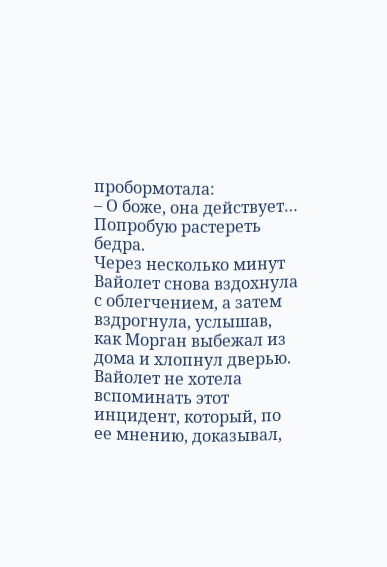пробормотала:
– О боже, она действует… Попробую растереть бедра.
Через несколько минут Вайолет снова вздохнула с облегчением, а затем вздрогнула, услышав, как Морган выбежал из дома и хлопнул дверью.
Вайолет не хотела вспоминать этот инцидент, который, по ее мнению, доказывал,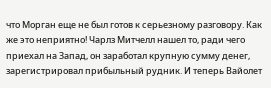что Морган еще не был готов к серьезному разговору. Как же это неприятно! Чарлз Митчелл нашел то, ради чего приехал на Запад, он заработал крупную сумму денег, зарегистрировал прибыльный рудник. И теперь Вайолет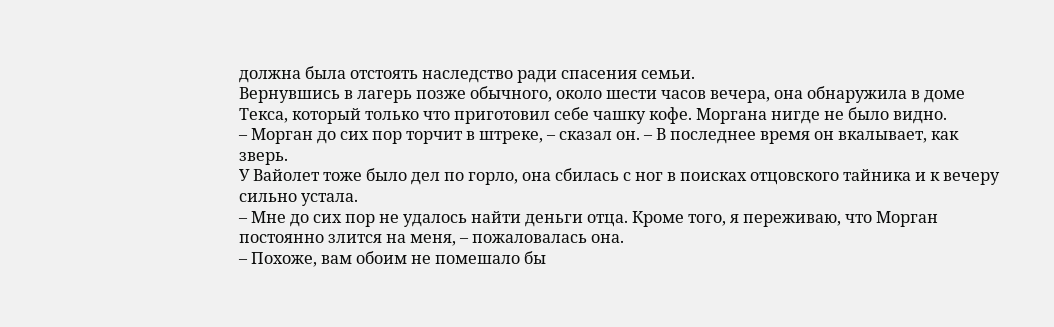должна была отстоять наследство ради спасения семьи.
Вернувшись в лагерь позже обычного, около шести часов вечера, она обнаружила в доме Текса, который только что приготовил себе чашку кофе. Моргана нигде не было видно.
– Морган до сих пор торчит в штреке, – сказал он. – В последнее время он вкалывает, как зверь.
У Вайолет тоже было дел по горло, она сбилась с ног в поисках отцовского тайника и к вечеру сильно устала.
– Мне до сих пор не удалось найти деньги отца. Кроме того, я переживаю, что Морган постоянно злится на меня, – пожаловалась она.
– Похоже, вам обоим не помешало бы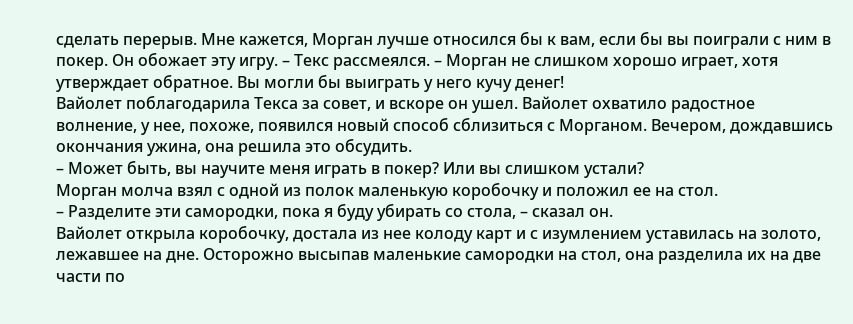сделать перерыв. Мне кажется, Морган лучше относился бы к вам, если бы вы поиграли с ним в покер. Он обожает эту игру. – Текс рассмеялся. – Морган не слишком хорошо играет, хотя утверждает обратное. Вы могли бы выиграть у него кучу денег!
Вайолет поблагодарила Текса за совет, и вскоре он ушел. Вайолет охватило радостное волнение, у нее, похоже, появился новый способ сблизиться с Морганом. Вечером, дождавшись окончания ужина, она решила это обсудить.
– Может быть, вы научите меня играть в покер? Или вы слишком устали?
Морган молча взял с одной из полок маленькую коробочку и положил ее на стол.
– Разделите эти самородки, пока я буду убирать со стола, – сказал он.
Вайолет открыла коробочку, достала из нее колоду карт и с изумлением уставилась на золото, лежавшее на дне. Осторожно высыпав маленькие самородки на стол, она разделила их на две части по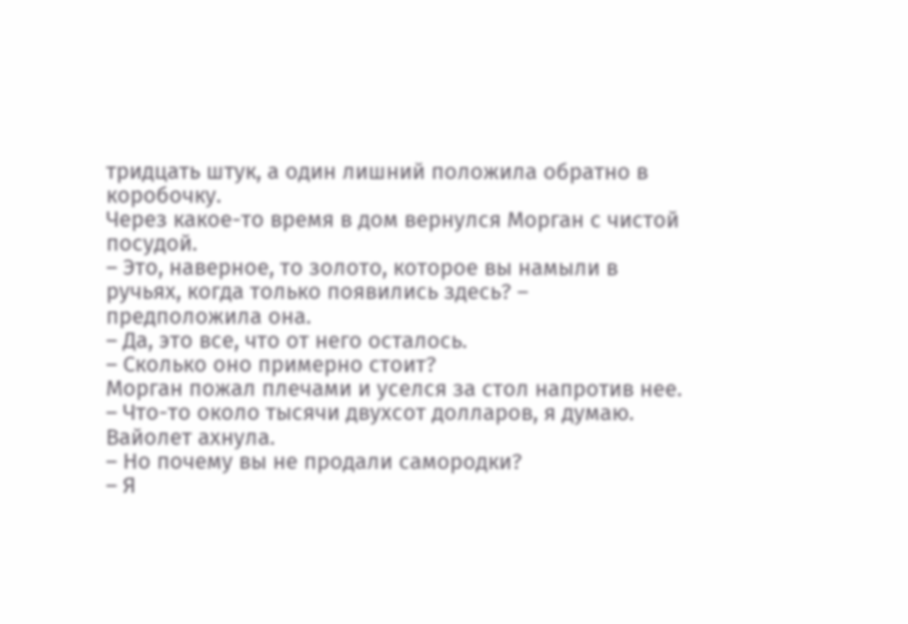тридцать штук, а один лишний положила обратно в коробочку.
Через какое-то время в дом вернулся Морган с чистой посудой.
– Это, наверное, то золото, которое вы намыли в ручьях, когда только появились здесь? – предположила она.
– Да, это все, что от него осталось.
– Сколько оно примерно стоит?
Морган пожал плечами и уселся за стол напротив нее.
– Что-то около тысячи двухсот долларов, я думаю.
Вайолет ахнула.
– Но почему вы не продали самородки?
– Я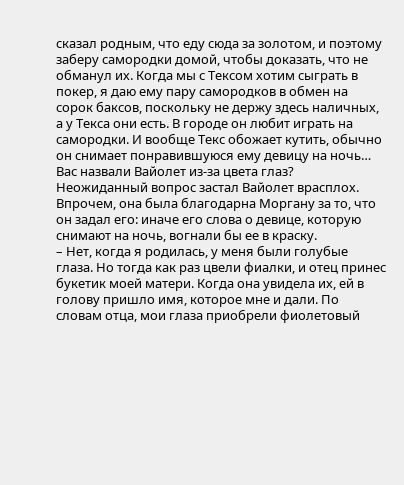сказал родным, что еду сюда за золотом, и поэтому заберу самородки домой, чтобы доказать, что не обманул их. Когда мы с Тексом хотим сыграть в покер, я даю ему пару самородков в обмен на сорок баксов, поскольку не держу здесь наличных, а у Текса они есть. В городе он любит играть на самородки. И вообще Текс обожает кутить, обычно он снимает понравившуюся ему девицу на ночь… Вас назвали Вайолет из-за цвета глаз?
Неожиданный вопрос застал Вайолет врасплох. Впрочем, она была благодарна Моргану за то, что он задал его: иначе его слова о девице, которую снимают на ночь, вогнали бы ее в краску.
– Нет, когда я родилась, у меня были голубые глаза. Но тогда как раз цвели фиалки, и отец принес букетик моей матери. Когда она увидела их, ей в голову пришло имя, которое мне и дали. По словам отца, мои глаза приобрели фиолетовый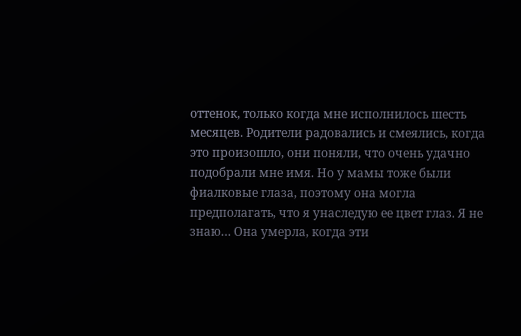оттенок, только когда мне исполнилось шесть месяцев. Родители радовались и смеялись, когда это произошло, они поняли, что очень удачно подобрали мне имя. Но у мамы тоже были фиалковые глаза, поэтому она могла предполагать, что я унаследую ее цвет глаз. Я не знаю… Она умерла, когда эти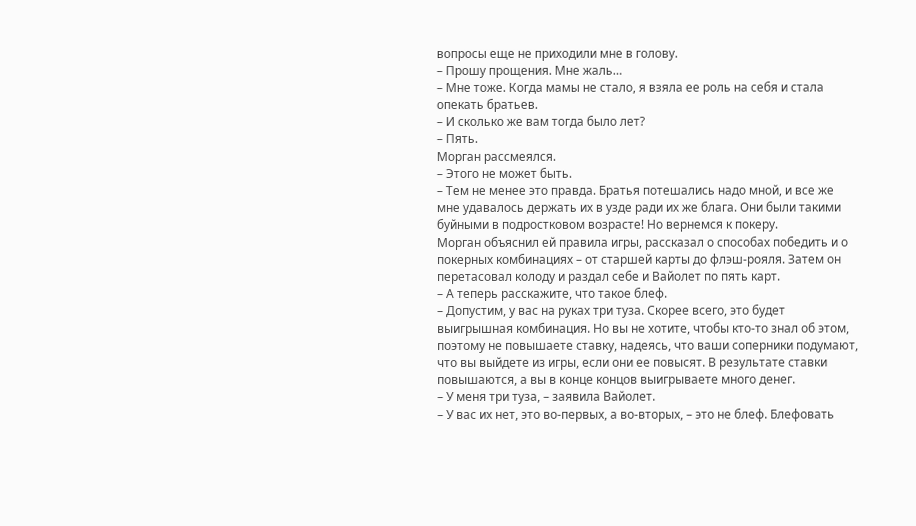вопросы еще не приходили мне в голову.
– Прошу прощения. Мне жаль…
– Мне тоже. Когда мамы не стало, я взяла ее роль на себя и стала опекать братьев.
– И сколько же вам тогда было лет?
– Пять.
Морган рассмеялся.
– Этого не может быть.
– Тем не менее это правда. Братья потешались надо мной, и все же мне удавалось держать их в узде ради их же блага. Они были такими буйными в подростковом возрасте! Но вернемся к покеру.
Морган объяснил ей правила игры, рассказал о способах победить и о покерных комбинациях – от старшей карты до флэш-рояля. Затем он перетасовал колоду и раздал себе и Вайолет по пять карт.
– А теперь расскажите, что такое блеф.
– Допустим, у вас на руках три туза. Скорее всего, это будет выигрышная комбинация. Но вы не хотите, чтобы кто-то знал об этом, поэтому не повышаете ставку, надеясь, что ваши соперники подумают, что вы выйдете из игры, если они ее повысят. В результате ставки повышаются, а вы в конце концов выигрываете много денег.
– У меня три туза, – заявила Вайолет.
– У вас их нет, это во-первых, а во-вторых, – это не блеф. Блефовать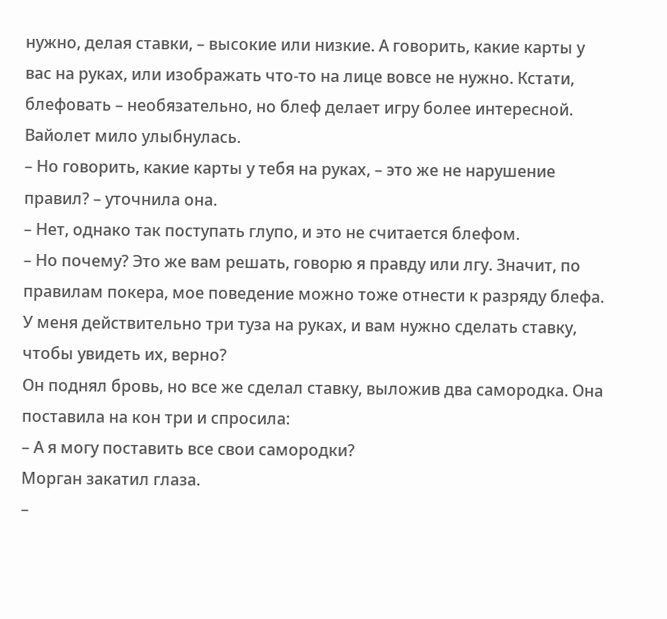нужно, делая ставки, – высокие или низкие. А говорить, какие карты у вас на руках, или изображать что-то на лице вовсе не нужно. Кстати, блефовать – необязательно, но блеф делает игру более интересной.
Вайолет мило улыбнулась.
– Но говорить, какие карты у тебя на руках, – это же не нарушение правил? – уточнила она.
– Нет, однако так поступать глупо, и это не считается блефом.
– Но почему? Это же вам решать, говорю я правду или лгу. Значит, по правилам покера, мое поведение можно тоже отнести к разряду блефа. У меня действительно три туза на руках, и вам нужно сделать ставку, чтобы увидеть их, верно?
Он поднял бровь, но все же сделал ставку, выложив два самородка. Она поставила на кон три и спросила:
– А я могу поставить все свои самородки?
Морган закатил глаза.
–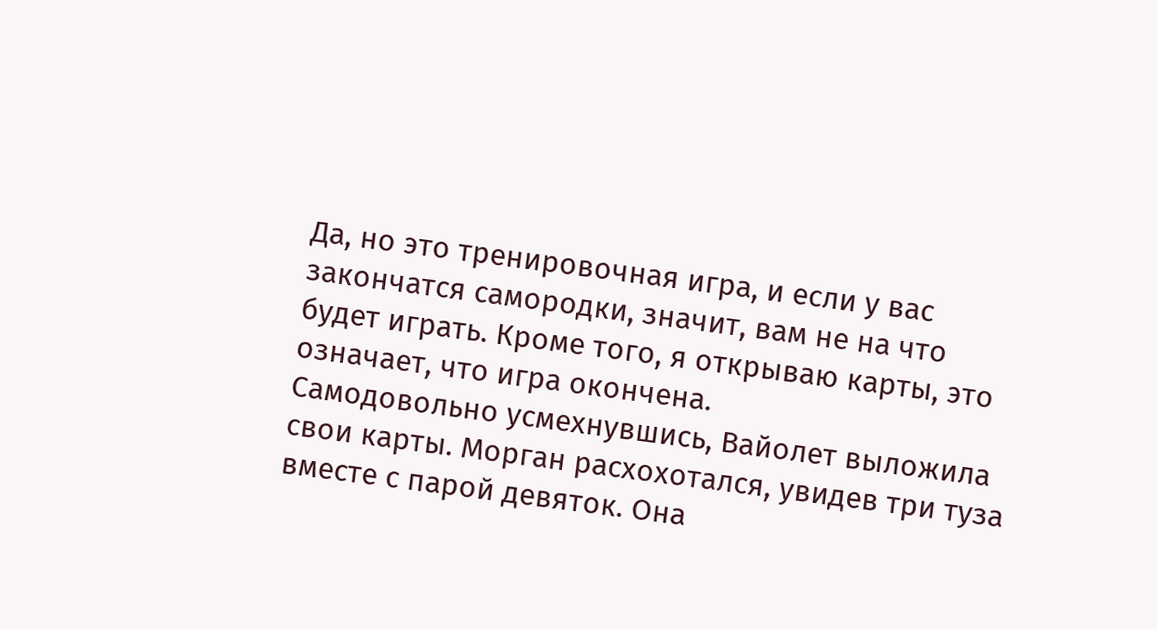Да, но это тренировочная игра, и если у вас закончатся самородки, значит, вам не на что будет играть. Кроме того, я открываю карты, это означает, что игра окончена.
Самодовольно усмехнувшись, Вайолет выложила свои карты. Морган расхохотался, увидев три туза вместе с парой девяток. Она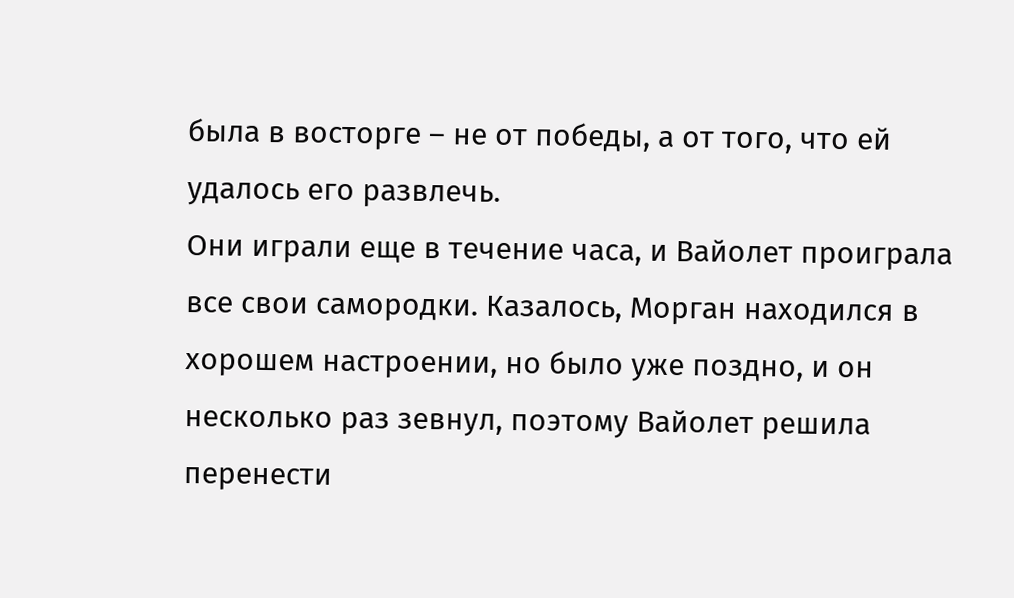была в восторге – не от победы, а от того, что ей удалось его развлечь.
Они играли еще в течение часа, и Вайолет проиграла все свои самородки. Казалось, Морган находился в хорошем настроении, но было уже поздно, и он несколько раз зевнул, поэтому Вайолет решила перенести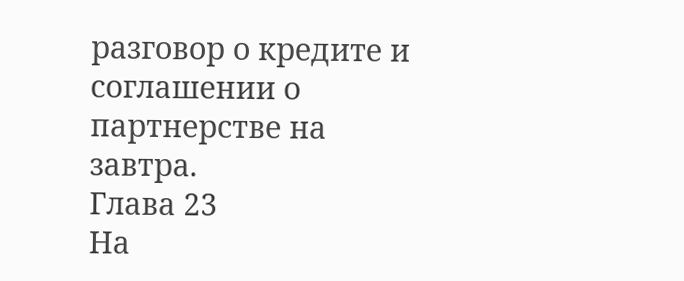разговор о кредите и соглашении о партнерстве на завтра.
Глава 23
На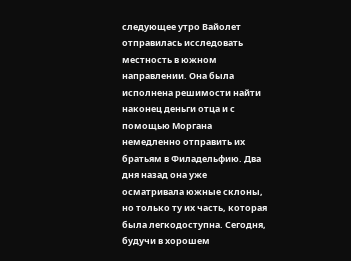следующее утро Вайолет отправилась исследовать местность в южном направлении. Она была исполнена решимости найти наконец деньги отца и с помощью Моргана немедленно отправить их братьям в Филадельфию. Два дня назад она уже осматривала южные склоны, но только ту их часть, которая была легкодоступна. Сегодня, будучи в хорошем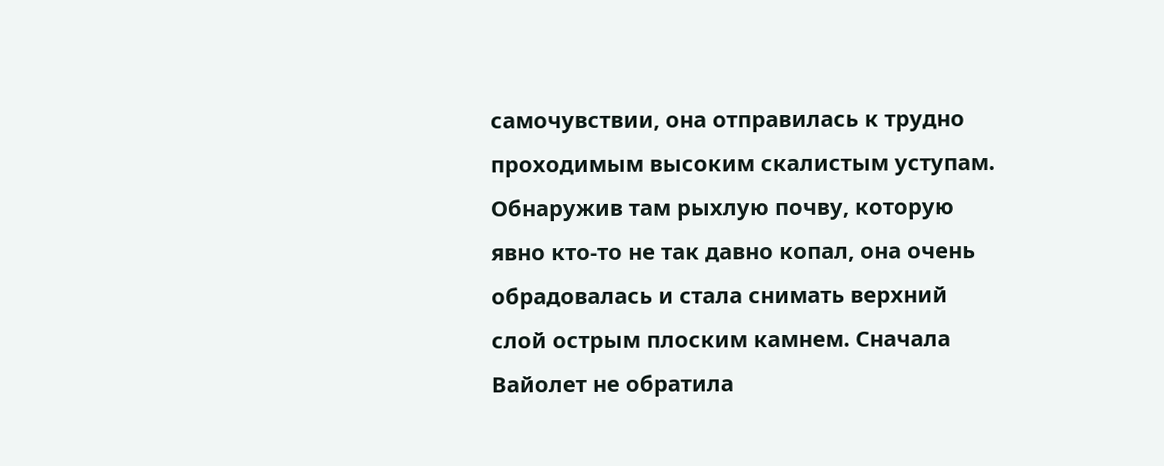самочувствии, она отправилась к трудно проходимым высоким скалистым уступам.
Обнаружив там рыхлую почву, которую явно кто-то не так давно копал, она очень обрадовалась и стала снимать верхний слой острым плоским камнем. Сначала Вайолет не обратила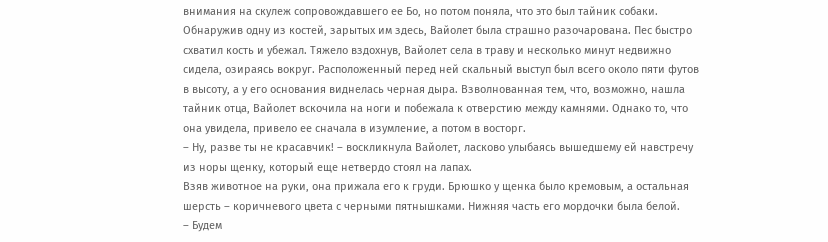внимания на скулеж сопровождавшего ее Бо, но потом поняла, что это был тайник собаки. Обнаружив одну из костей, зарытых им здесь, Вайолет была страшно разочарована. Пес быстро схватил кость и убежал. Тяжело вздохнув, Вайолет села в траву и несколько минут недвижно сидела, озираясь вокруг. Расположенный перед ней скальный выступ был всего около пяти футов в высоту, а у его основания виднелась черная дыра. Взволнованная тем, что, возможно, нашла тайник отца, Вайолет вскочила на ноги и побежала к отверстию между камнями. Однако то, что она увидела, привело ее сначала в изумление, а потом в восторг.
– Ну, разве ты не красавчик! – воскликнула Вайолет, ласково улыбаясь вышедшему ей навстречу из норы щенку, который еще нетвердо стоял на лапах.
Взяв животное на руки, она прижала его к груди. Брюшко у щенка было кремовым, а остальная шерсть – коричневого цвета с черными пятнышками. Нижняя часть его мордочки была белой.
– Будем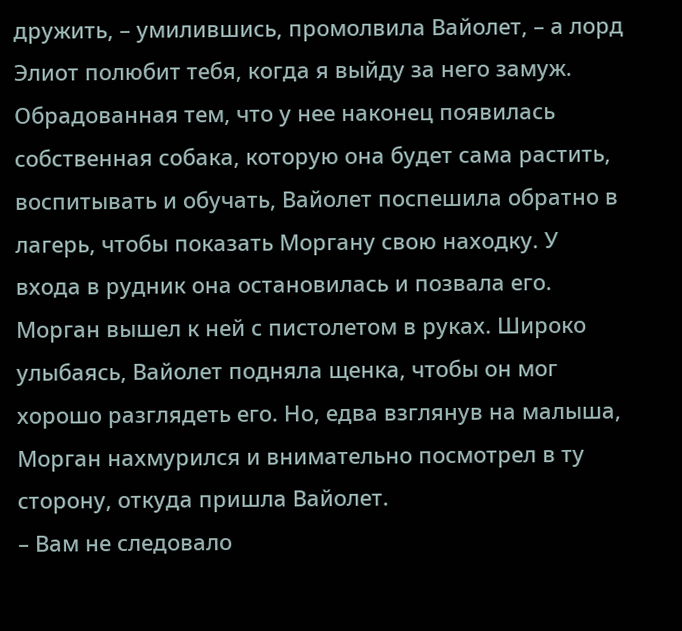дружить, – умилившись, промолвила Вайолет, – а лорд Элиот полюбит тебя, когда я выйду за него замуж.
Обрадованная тем, что у нее наконец появилась собственная собака, которую она будет сама растить, воспитывать и обучать, Вайолет поспешила обратно в лагерь, чтобы показать Моргану свою находку. У входа в рудник она остановилась и позвала его. Морган вышел к ней с пистолетом в руках. Широко улыбаясь, Вайолет подняла щенка, чтобы он мог хорошо разглядеть его. Но, едва взглянув на малыша, Морган нахмурился и внимательно посмотрел в ту сторону, откуда пришла Вайолет.
– Вам не следовало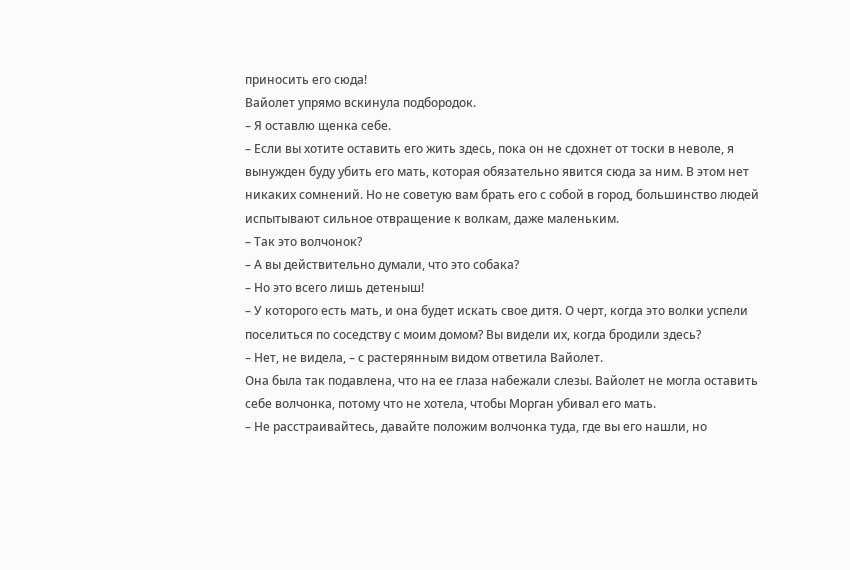приносить его сюда!
Вайолет упрямо вскинула подбородок.
– Я оставлю щенка себе.
– Если вы хотите оставить его жить здесь, пока он не сдохнет от тоски в неволе, я вынужден буду убить его мать, которая обязательно явится сюда за ним. В этом нет никаких сомнений. Но не советую вам брать его с собой в город, большинство людей испытывают сильное отвращение к волкам, даже маленьким.
– Так это волчонок?
– А вы действительно думали, что это собака?
– Но это всего лишь детеныш!
– У которого есть мать, и она будет искать свое дитя. О черт, когда это волки успели поселиться по соседству с моим домом? Вы видели их, когда бродили здесь?
– Нет, не видела, – с растерянным видом ответила Вайолет.
Она была так подавлена, что на ее глаза набежали слезы. Вайолет не могла оставить себе волчонка, потому что не хотела, чтобы Морган убивал его мать.
– Не расстраивайтесь, давайте положим волчонка туда, где вы его нашли, но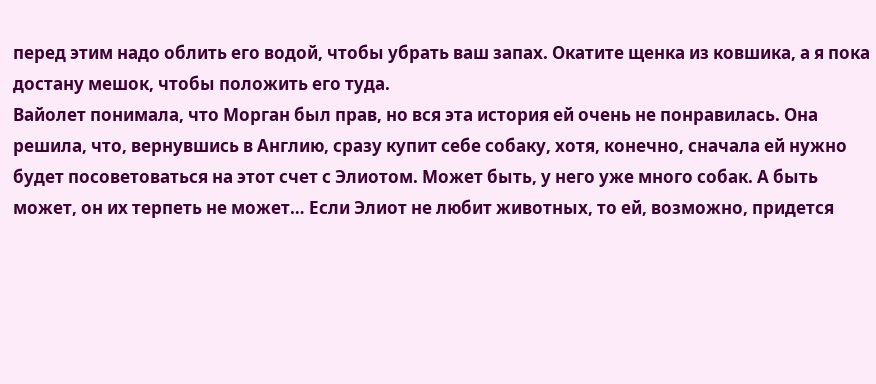перед этим надо облить его водой, чтобы убрать ваш запах. Окатите щенка из ковшика, а я пока достану мешок, чтобы положить его туда.
Вайолет понимала, что Морган был прав, но вся эта история ей очень не понравилась. Она решила, что, вернувшись в Англию, сразу купит себе собаку, хотя, конечно, сначала ей нужно будет посоветоваться на этот счет с Элиотом. Может быть, у него уже много собак. А быть может, он их терпеть не может… Если Элиот не любит животных, то ей, возможно, придется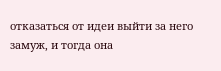отказаться от идеи выйти за него замуж, и тогда она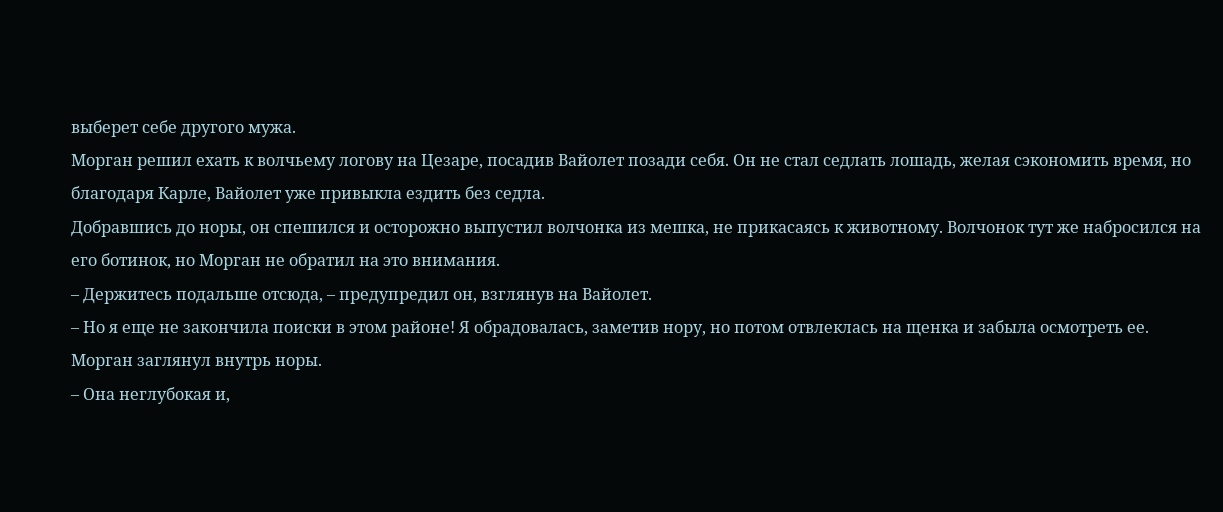выберет себе другого мужа.
Морган решил ехать к волчьему логову на Цезаре, посадив Вайолет позади себя. Он не стал седлать лошадь, желая сэкономить время, но благодаря Карле, Вайолет уже привыкла ездить без седла.
Добравшись до норы, он спешился и осторожно выпустил волчонка из мешка, не прикасаясь к животному. Волчонок тут же набросился на его ботинок, но Морган не обратил на это внимания.
– Держитесь подальше отсюда, – предупредил он, взглянув на Вайолет.
– Но я еще не закончила поиски в этом районе! Я обрадовалась, заметив нору, но потом отвлеклась на щенка и забыла осмотреть ее.
Морган заглянул внутрь норы.
– Она неглубокая и,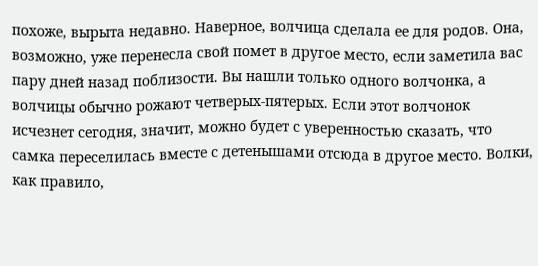похоже, вырыта недавно. Наверное, волчица сделала ее для родов. Она, возможно, уже перенесла свой помет в другое место, если заметила вас пару дней назад поблизости. Вы нашли только одного волчонка, а волчицы обычно рожают четверых-пятерых. Если этот волчонок исчезнет сегодня, значит, можно будет с уверенностью сказать, что самка переселилась вместе с детенышами отсюда в другое место. Волки, как правило,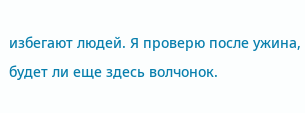избегают людей. Я проверю после ужина, будет ли еще здесь волчонок.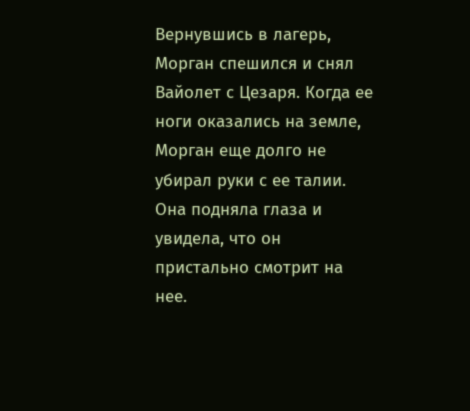Вернувшись в лагерь, Морган спешился и снял Вайолет с Цезаря. Когда ее ноги оказались на земле, Морган еще долго не убирал руки с ее талии. Она подняла глаза и увидела, что он пристально смотрит на нее.